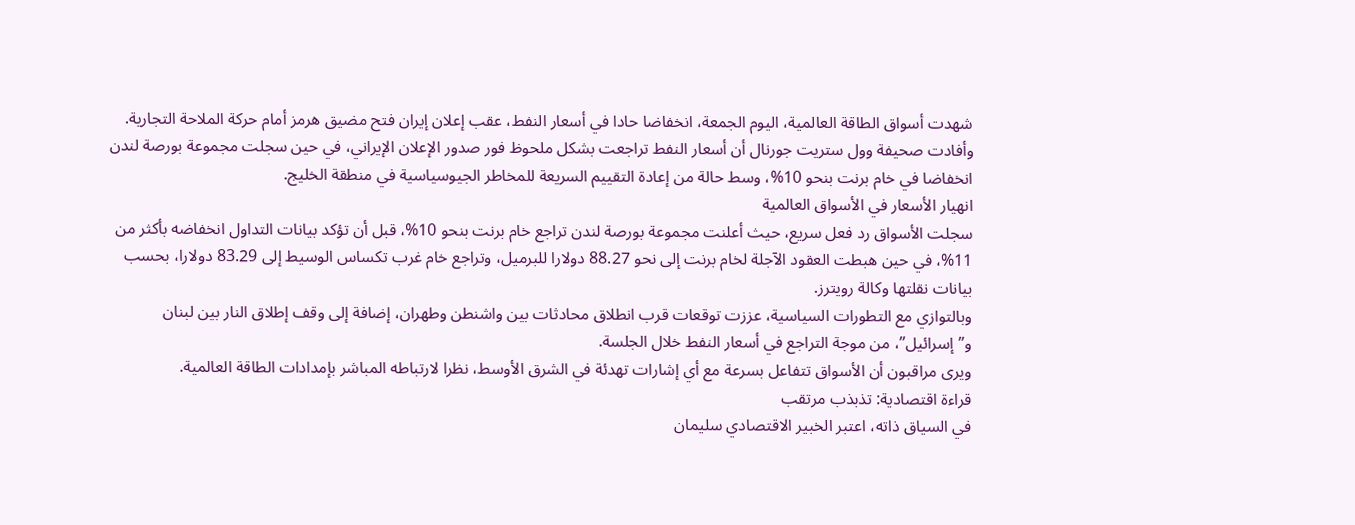شهدت أسواق الطاقة العالمية، اليوم الجمعة، انخفاضا حادا في أسعار النفط، عقب إعلان إيران فتح مضيق هرمز أمام حركة الملاحة التجارية.
وأفادت صحيفة وول ستريت جورنال أن أسعار النفط تراجعت بشكل ملحوظ فور صدور الإعلان الإيراني، في حين سجلت مجموعة بورصة لندن انخفاضا في خام برنت بنحو 10%، وسط حالة من إعادة التقييم السريعة للمخاطر الجيوسياسية في منطقة الخليج.
انهيار الأسعار في الأسواق العالمية
سجلت الأسواق رد فعل سريع، حيث أعلنت مجموعة بورصة لندن تراجع خام برنت بنحو 10%، قبل أن تؤكد بيانات التداول انخفاضه بأكثر من 11%، في حين هبطت العقود الآجلة لخام برنت إلى نحو 88.27 دولارا للبرميل، وتراجع خام غرب تكساس الوسيط إلى 83.29 دولارا، بحسب بيانات نقلتها وكالة رويترز.
وبالتوازي مع التطورات السياسية، عززت توقعات قرب انطلاق محادثات بين واشنطن وطهران، إضافة إلى وقف إطلاق النار بين لبنان و”إسرائيل”، من موجة التراجع في أسعار النفط خلال الجلسة.
ويرى مراقبون أن الأسواق تتفاعل بسرعة مع أي إشارات تهدئة في الشرق الأوسط، نظرا لارتباطه المباشر بإمدادات الطاقة العالمية.
قراءة اقتصادية: تذبذب مرتقب
في السياق ذاته، اعتبر الخبير الاقتصادي سليمان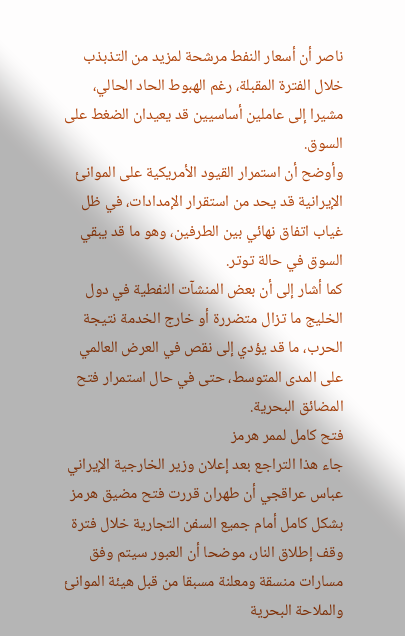ناصر أن أسعار النفط مرشحة لمزيد من التذبذب خلال الفترة المقبلة، رغم الهبوط الحاد الحالي، مشيرا إلى عاملين أساسيين قد يعيدان الضغط على السوق.
وأوضح أن استمرار القيود الأمريكية على الموانئ الإيرانية قد يحد من استقرار الإمدادات، في ظل غياب اتفاق نهائي بين الطرفين، وهو ما قد يبقي السوق في حالة توتر.
كما أشار إلى أن بعض المنشآت النفطية في دول الخليج ما تزال متضررة أو خارج الخدمة نتيجة الحرب، ما قد يؤدي إلى نقص في العرض العالمي على المدى المتوسط، حتى في حال استمرار فتح المضائق البحرية.
فتح كامل لممر هرمز
جاء هذا التراجع بعد إعلان وزير الخارجية الإيراني عباس عراقجي أن طهران قررت فتح مضيق هرمز بشكل كامل أمام جميع السفن التجارية خلال فترة وقف إطلاق النار، موضحا أن العبور سيتم وفق مسارات منسقة ومعلنة مسبقا من قبل هيئة الموانئ والملاحة البحرية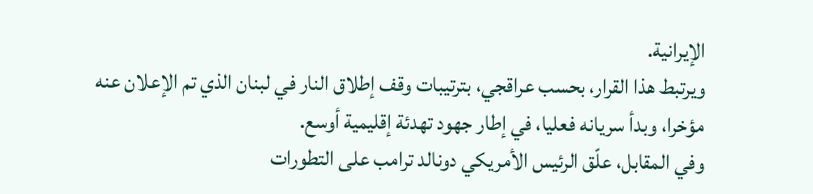الإيرانية.
ويرتبط هذا القرار، بحسب عراقجي، بترتيبات وقف إطلاق النار في لبنان الذي تم الإعلان عنه مؤخرا، وبدأ سريانه فعليا، في إطار جهود تهدئة إقليمية أوسع.
وفي المقابل، علّق الرئيس الأمريكي دونالد ترامب على التطورات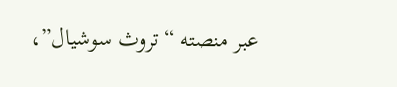عبر منصته “تروث سوشيال”،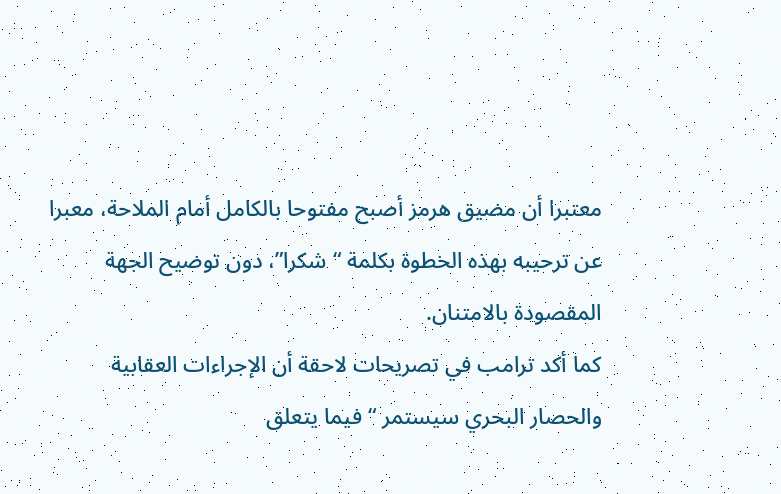معتبرا أن مضيق هرمز أصبح مفتوحا بالكامل أمام الملاحة، معبرا عن ترحيبه بهذه الخطوة بكلمة “شكرا”، دون توضيح الجهة المقصودة بالامتنان.
كما أكد ترامب في تصريحات لاحقة أن الإجراءات العقابية والحصار البحري سيستمر “فيما يتعلق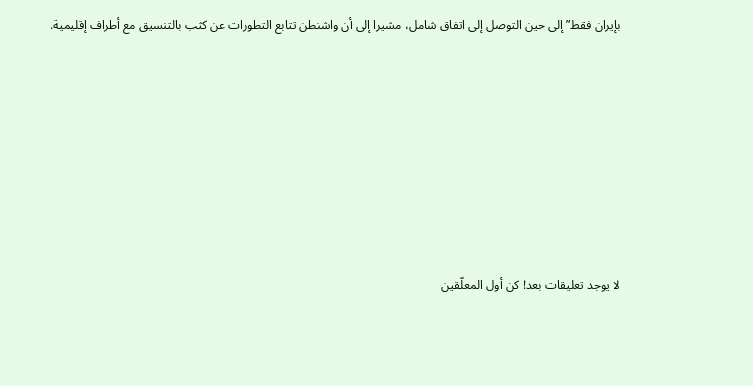بإيران فقط” إلى حين التوصل إلى اتفاق شامل، مشيرا إلى أن واشنطن تتابع التطورات عن كثب بالتنسيق مع أطراف إقليمية.









لا يوجد تعليقات بعد! كن أول المعلّقين